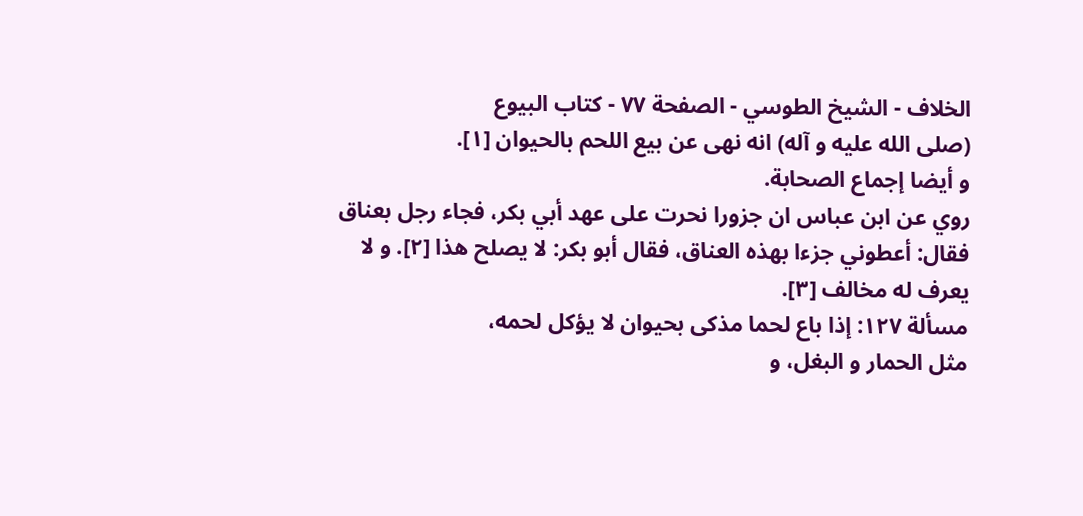الخلاف - الشيخ الطوسي - الصفحة ٧٧ - كتاب البيوع
(صلى الله عليه و آله) انه نهى عن بيع اللحم بالحيوان [١].
و أيضا إجماع الصحابة.
روي عن ابن عباس ان جزورا نحرت على عهد أبي بكر، فجاء رجل بعناق فقال: أعطوني جزءا بهذه العناق، فقال أبو بكر: لا يصلح هذا [٢]. و لا يعرف له مخالف [٣].
مسألة ١٢٧: إذا باع لحما مذكى بحيوان لا يؤكل لحمه،
مثل الحمار و البغل، و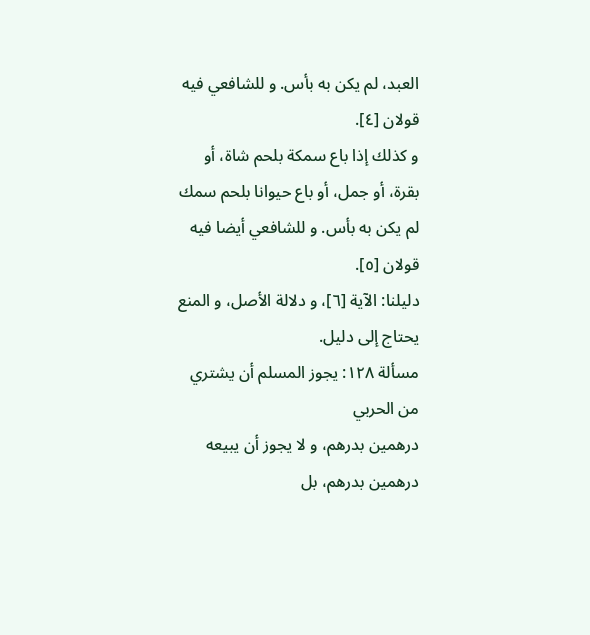العبد، لم يكن به بأس. و للشافعي فيه قولان [٤].
و كذلك إذا باع سمكة بلحم شاة، أو بقرة، أو جمل، أو باع حيوانا بلحم سمك لم يكن به بأس. و للشافعي أيضا فيه قولان [٥].
دليلنا: الآية [٦]، و دلالة الأصل، و المنع يحتاج إلى دليل.
مسألة ١٢٨: يجوز المسلم أن يشتري من الحربي
درهمين بدرهم، و لا يجوز أن يبيعه درهمين بدرهم، بل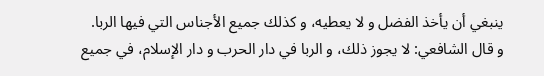ينبغي أن يأخذ الفضل و لا يعطيه، و كذلك جميع الأجناس التي فيها الربا.
و قال الشافعي: لا يجوز ذلك، و الربا في دار الحرب و دار الإسلام، في جميع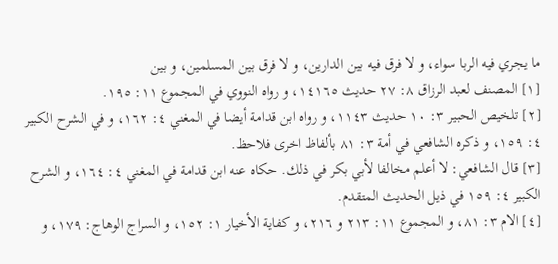ما يجري فيه الربا سواء، و لا فرق فيه بين الدارين، و لا فرق بين المسلمين، و بين
[١] المصنف لعبد الرزاق ٨: ٢٧ حديث ١٤١٦٥، و رواه النووي في المجموع ١١: ١٩٥.
[٢] تلخيص الحبير ٣: ١٠ حديث ١١٤٣، و رواه ابن قدامة أيضا في المغني ٤: ١٦٢، و في الشرح الكبير ٤: ١٥٩، و ذكره الشافعي في أمة ٣: ٨١ بألفاظ اخرى فلاحظ.
[٣] قال الشافعي: لا أعلم مخالفا لأبي بكر في ذلك. حكاه عنه ابن قدامة في المغني ٤: ١٦٤، و الشرح الكبير ٤: ١٥٩ في ذيل الحديث المتقدم.
[٤] الام ٣: ٨١، و المجموع ١١: ٢١٣ و ٢١٦، و كفاية الأخيار ١: ١٥٢، و السراج الوهاج: ١٧٩، و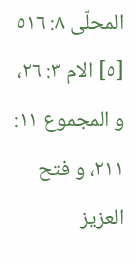المحلّى ٨: ٥١٦
[٥] الام ٣: ٢٦، و المجموع ١١: ٢١١، و فتح العزيز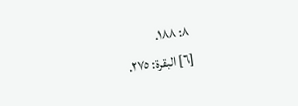٨: ١٨٨.
[٦] البقرة: ٢٧٥.